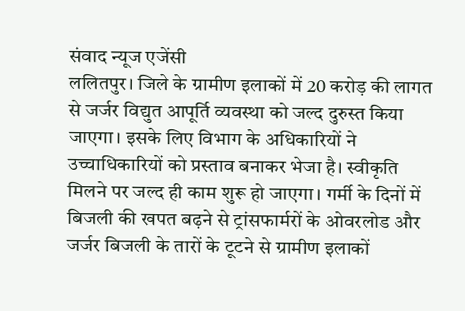संवाद न्यूज एजेंसी
ललितपुर। जिले के ग्रामीण इलाकों में 20 करोड़ की लागत से जर्जर विद्युत आपूर्ति व्यवस्था को जल्द दुरुस्त किया जाएगा। इसके लिए विभाग के अधिकारियों ने उच्चाधिकारियों को प्रस्ताव बनाकर भेजा है। स्वीकृति मिलने पर जल्द ही काम शुरू हो जाएगा। गर्मी के दिनों में बिजली की खपत बढ़ने से ट्रांसफार्मरों के ओवरलोड और जर्जर बिजली के तारों के टूटने से ग्रामीण इलाकों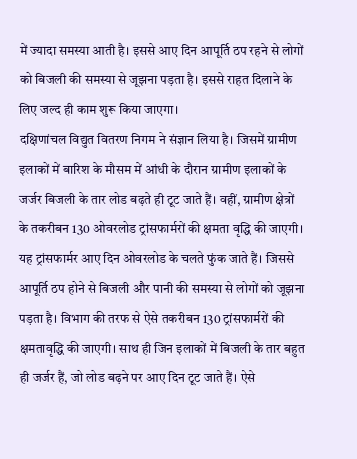में ज्यादा समस्या आती है। इससे आए दिन आपूर्ति ठप रहने से लोगों को बिजली की समस्या से जूझना पड़ता है। इससे राहत दिलाने के लिए जल्द ही काम शुरू किया जाएगा।
दक्षिणांचल विद्युत वितरण निगम ने संज्ञान लिया है। जिसमें ग्रामीण इलाकों में बारिश के मौसम में आंधी के दौरान ग्रामीण इलाकों के जर्जर बिजली के तार लोड बढ़ते ही टूट जाते हैं। वहीं, ग्रामीण क्षेत्रों के तकरीबन 130 ओवरलोड ट्रांसफार्मरों की क्षमता वृद्धि की जाएगी। यह ट्रांसफार्मर आए दिन ओवरलोड के चलते फुंक जाते हैं। जिससे आपूर्ति ठप होने से बिजली और पानी की समस्या से लोगों को जूझना पड़ता है। विभाग की तरफ से ऐसे तकरीबन 130 ट्रांसफार्मरों की क्षमतावृद्धि की जाएगी। साथ ही जिन इलाकों में बिजली के तार बहुत ही जर्जर हैं, जो लोड बढ़ने पर आए दिन टूट जाते हैं। ऐसे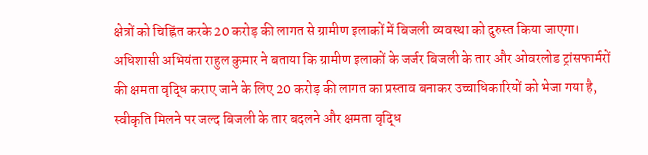क्षेत्रों को चिह्निंत करके 20 करोड़ की लागत से ग्रामीण इलाकों में बिजली व्यवस्था को दुरुस्त किया जाएगा। अधिशासी अभियंता राहुल कुमार ने बताया कि ग्रामीण इलाकों के जर्जर बिजली के तार और ओवरलोड ट्रांसफार्मरों की क्षमता वृद्धि कराए जाने के लिए 20 करोड़ की लागत का प्रस्ताव बनाकर उच्चाधिकारियों को भेजा गया है, स्वीकृति मिलने पर जल्द बिजली के तार बदलने और क्षमता वृद्धि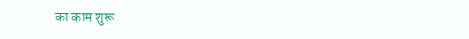का काम शुरू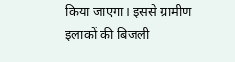किया जाएगा। इससे ग्रामीण इलाकों की बिजली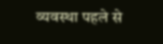व्यवस्था पहले से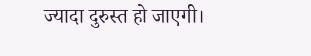ज्यादा दुरुस्त हो जाएगी।